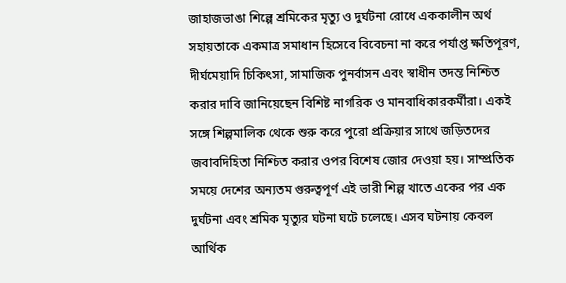জাহাজভাঙা শিল্পে শ্রমিকের মৃত্যু ও দুর্ঘটনা রোধে এককালীন অর্থ সহায়তাকে একমাত্র সমাধান হিসেবে বিবেচনা না করে পর্যাপ্ত ক্ষতিপূরণ, দীর্ঘমেয়াদি চিকিৎসা, সামাজিক পুনর্বাসন এবং স্বাধীন তদন্ত নিশ্চিত করার দাবি জানিয়েছেন বিশিষ্ট নাগরিক ও মানবাধিকারকর্মীরা। একই সঙ্গে শিল্পমালিক থেকে শুরু করে পুরো প্রক্রিয়ার সাথে জড়িতদের জবাবদিহিতা নিশ্চিত করার ওপর বিশেষ জোর দেওয়া হয়। সাম্প্রতিক সময়ে দেশের অন্যতম গুরুত্বপূর্ণ এই ভারী শিল্প খাতে একের পর এক দুর্ঘটনা এবং শ্রমিক মৃত্যুর ঘটনা ঘটে চলেছে। এসব ঘটনায় কেবল আর্থিক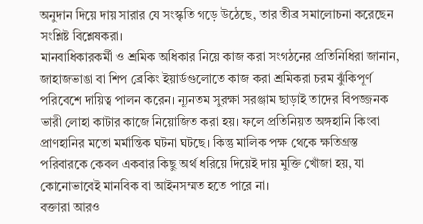অনুদান দিয়ে দায় সারার যে সংস্কৃতি গড়ে উঠেছে, তার তীব্র সমালোচনা করেছেন সংশ্লিষ্ট বিশ্লেষকরা।
মানবাধিকারকর্মী ও শ্রমিক অধিকার নিয়ে কাজ করা সংগঠনের প্রতিনিধিরা জানান, জাহাজভাঙা বা শিপ ব্রেকিং ইয়ার্ডগুলোতে কাজ করা শ্রমিকরা চরম ঝুঁকিপূর্ণ পরিবেশে দায়িত্ব পালন করেন। ন্যূনতম সুরক্ষা সরঞ্জাম ছাড়াই তাদের বিপজ্জনক ভারী লোহা কাটার কাজে নিয়োজিত করা হয়। ফলে প্রতিনিয়ত অঙ্গহানি কিংবা প্রাণহানির মতো মর্মান্তিক ঘটনা ঘটছে। কিন্তু মালিক পক্ষ থেকে ক্ষতিগ্রস্ত পরিবারকে কেবল একবার কিছু অর্থ ধরিয়ে দিয়েই দায় মুক্তি খোঁজা হয়, যা কোনোভাবেই মানবিক বা আইনসম্মত হতে পারে না।
বক্তারা আরও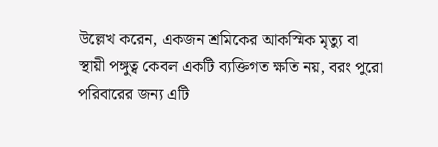উল্লেখ করেন, একজন শ্রমিকের আকস্মিক মৃত্যু বা স্থায়ী পঙ্গুত্ব কেবল একটি ব্যক্তিগত ক্ষতি নয়, বরং পুরো পরিবারের জন্য এটি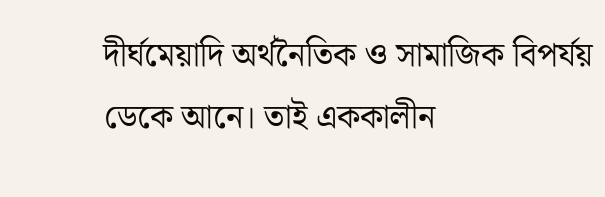দীর্ঘমেয়াদি অর্থনৈতিক ও সামাজিক বিপর্যয় ডেকে আনে। তাই এককালীন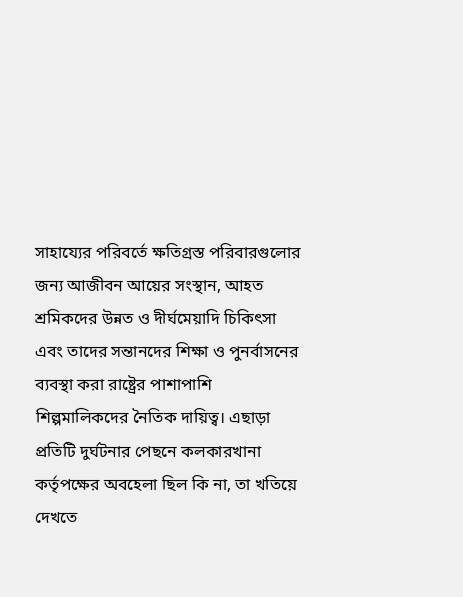সাহায্যের পরিবর্তে ক্ষতিগ্রস্ত পরিবারগুলোর জন্য আজীবন আয়ের সংস্থান, আহত শ্রমিকদের উন্নত ও দীর্ঘমেয়াদি চিকিৎসা এবং তাদের সন্তানদের শিক্ষা ও পুনর্বাসনের ব্যবস্থা করা রাষ্ট্রের পাশাপাশি শিল্পমালিকদের নৈতিক দায়িত্ব। এছাড়া প্রতিটি দুর্ঘটনার পেছনে কলকারখানা কর্তৃপক্ষের অবহেলা ছিল কি না, তা খতিয়ে দেখতে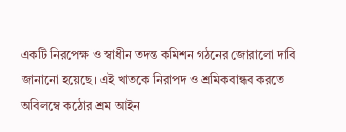একটি নিরপেক্ষ ও স্বাধীন তদন্ত কমিশন গঠনের জোরালো দাবি জানানো হয়েছে। এই খাতকে নিরাপদ ও শ্রমিকবান্ধব করতে অবিলম্বে কঠোর শ্রম আইন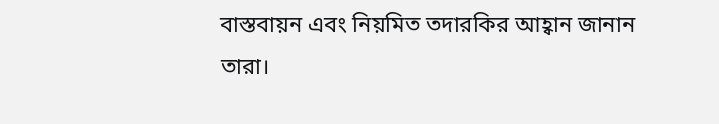বাস্তবায়ন এবং নিয়মিত তদারকির আহ্বান জানান তারা।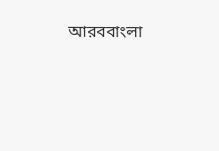আরববাংলা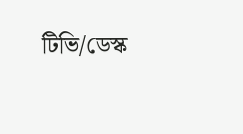টিভি/ডেস্ক